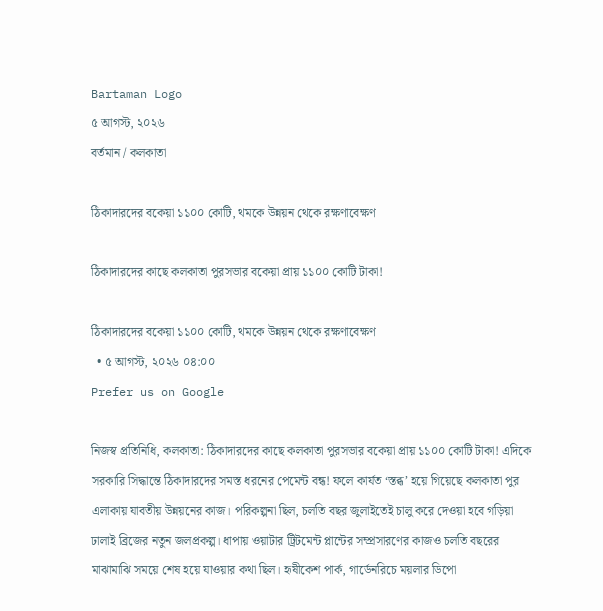Bartaman Logo
৫ আগস্ট, ২০২৬
বর্তমান / কলকাতা

ঠিকাদারদের বকেয়া ১১০০ কোটি, থমকে উন্নয়ন থেকে রক্ষণাবেক্ষণ

ঠিকাদারদের কাছে কলকাতা পুরসভার বকেয়া প্রায় ১১০০ কোটি টাকা!

ঠিকাদারদের বকেয়া ১১০০ কোটি, থমকে উন্নয়ন থেকে রক্ষণাবেক্ষণ
  • ৫ আগস্ট, ২০২৬ ০৪:০০
Prefer us on Google

নিজস্ব প্রতিনিধি, কলকাতা: ঠিকাদারদের কাছে কলকাতা পুরসভার বকেয়া প্রায় ১১০০ কোটি টাকা! এদিকে সরকারি সিদ্ধান্তে ঠিকাদারদের সমস্ত ধরনের পেমেন্ট বন্ধ! ফলে কার্যত ‘স্তব্ধ’ হয়ে গিয়েছে কলকাতা পুর এলাকায় যাবতীয় উন্নয়নের কাজ। পরিকল্পনা ছিল, চলতি বছর জুলাইতেই চালু করে দেওয়া হবে গড়িয়া ঢালাই ব্রিজের নতুন জলপ্রকল্প। ধাপায় ওয়াটার ট্রিটমেন্ট প্লান্টের সম্প্রসারণের কাজও চলতি বছরের মাঝামাঝি সময়ে শেষ হয়ে যাওয়ার কথা ছিল। হৃষীকেশ পার্ক, গার্ডেনরিচে ময়লার ডিপো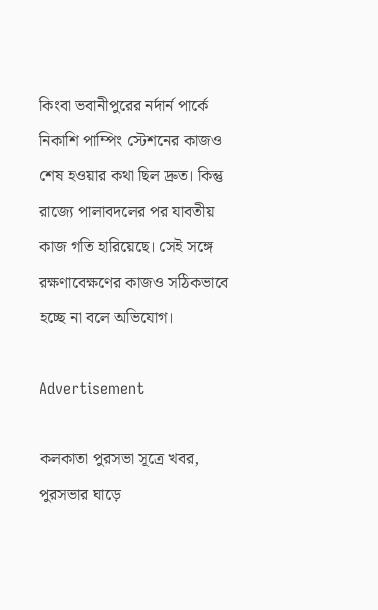কিংবা ভবানীপুরের নর্দার্ন পার্কে নিকাশি পাম্পিং স্টেশনের কাজও শেষ হওয়ার কথা ছিল দ্রুত। কিন্তু রাজ্যে পালাবদলের পর যাবতীয় কাজ গতি হারিয়েছে। সেই সঙ্গে রক্ষণাবেক্ষণের কাজও সঠিকভাবে হচ্ছে না বলে অভিযোগ।

Advertisement

কলকাতা পুরসভা সূত্রে খবর, পুরসভার ঘাড়ে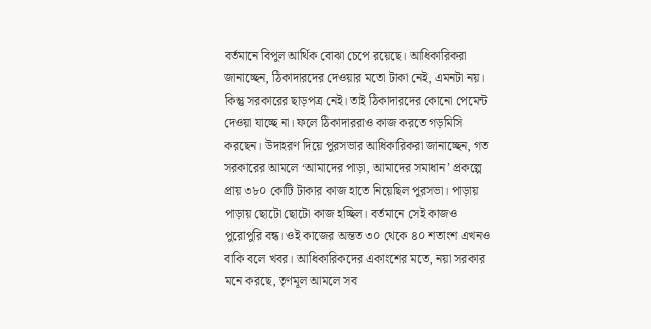বর্তমানে বিপুল আর্থিক বোঝা চেপে রয়েছে। আধিকারিকরা জানাচ্ছেন, ঠিকাদারদের দেওয়ার মতো টাকা নেই, এমনটা নয়। কিন্তু সরকারের ছাড়পত্র নেই। তাই ঠিকাদারদের কোনো পেমেন্ট দেওয়া যাচ্ছে না। ফলে ঠিকাদাররাও কাজ করতে গড়মিসি করছেন। উদাহরণ দিয়ে পুরসভার আধিকারিকরা জানাচ্ছেন, গত সরকারের আমলে ‘আমাদের পাড়া, আমাদের সমাধান’ প্রকল্পে প্রায় ৩৮০ কোটি টাকার কাজ হাতে নিয়েছিল পুরসভা। পাড়ায় পাড়ায় ছোটো ছোটো কাজ হচ্ছিল। বর্তমানে সেই কাজও পুরোপুরি বন্ধ। ওই কাজের অন্তত ৩০ থেকে ৪০ শতাংশ এখনও বাকি বলে খবর। আধিকারিকদের একাংশের মতে, নয়া সরকার মনে করছে, তৃণমূল আমলে সব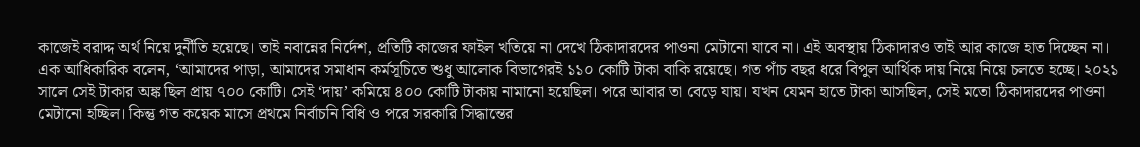কাজেই বরাদ্দ অর্থ নিয়ে দুর্নীতি হয়েছে। তাই নবান্নের নির্দেশ, প্রতিটি কাজের ফাইল খতিয়ে না দেখে ঠিকাদারদের পাওনা মেটানো যাবে না। এই অবস্থায় ঠিকাদারও তাই আর কাজে হাত দিচ্ছেন না।
এক আধিকারিক বলেন, ‘আমাদের পাড়া, আমাদের সমাধান কর্মসূচিতে শুধু আলোক বিভাগেরই ১১০ কোটি টাকা বাকি রয়েছে। গত পাঁচ বছর ধরে বিপুল আর্থিক দায় নিয়ে নিয়ে চলতে হচ্ছে। ২০২১ সালে সেই টাকার অঙ্ক ছিল প্রায় ৭০০ কোটি। সেই ‘দায়’ কমিয়ে ৪০০ কোটি টাকায় নামানো হয়েছিল। পরে আবার তা বেড়ে যায়। যখন যেমন হাতে টাকা আসছিল, সেই মতো ঠিকাদারদের পাওনা মেটানো হচ্ছিল। কিন্তু গত কয়েক মাসে প্রথমে নির্বাচনি বিধি ও পরে সরকারি সিদ্ধান্তের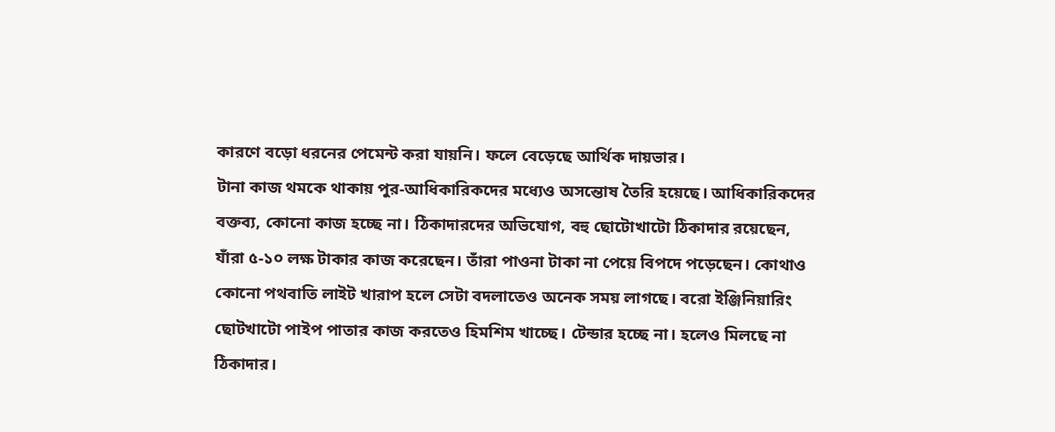কারণে বড়ো ধরনের পেমেন্ট করা যায়নি। ফলে বেড়েছে আর্থিক দায়ভার।
টানা কাজ থমকে থাকায় পুর-আধিকারিকদের মধ্যেও অসন্তোষ তৈরি হয়েছে। আধিকারিকদের বক্তব্য, কোনো কাজ হচ্ছে না। ঠিকাদারদের অভিযোগ, বহু ছোটোখাটো ঠিকাদার রয়েছেন, যাঁরা ৫-১০ লক্ষ টাকার কাজ করেছেন। তাঁরা পাওনা টাকা না পেয়ে বিপদে পড়েছেন। কোথাও কোনো পথবাতি লাইট খারাপ হলে সেটা বদলাতেও অনেক সময় লাগছে। বরো ইঞ্জিনিয়ারিং ছোটখাটো পাইপ পাতার কাজ করতেও হিমশিম খাচ্ছে। টেন্ডার হচ্ছে না। হলেও মিলছে না ঠিকাদার।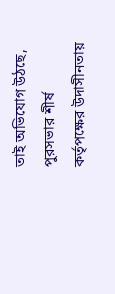তাই অভিযোগ উঠছে, পুরসভার শীর্ষ কর্তৃপক্ষের উদাসীনতায়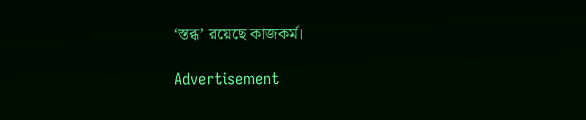‘স্তব্ধ’ রয়েছে কাজকর্ম।

Advertisement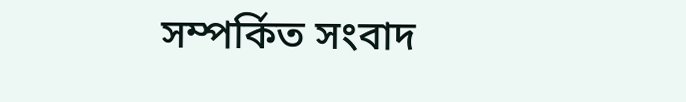সম্পর্কিত সংবাদ